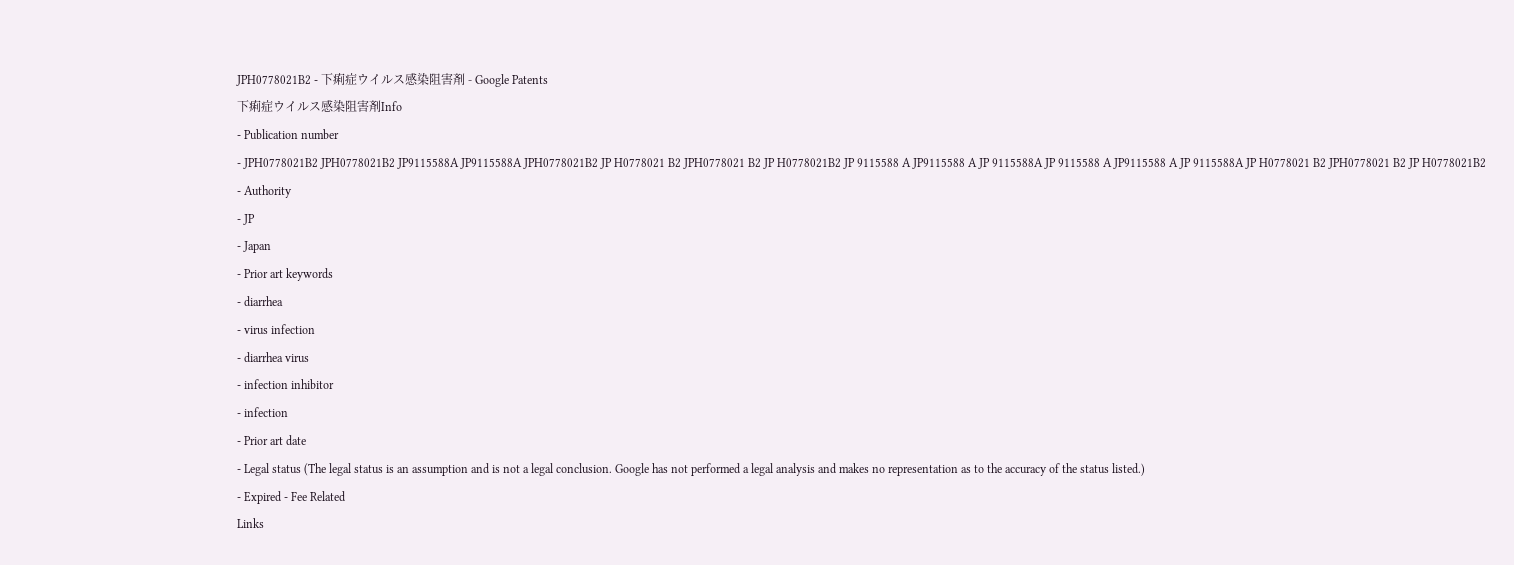JPH0778021B2 - 下痢症ウイルス感染阻害剤 - Google Patents
下痢症ウイルス感染阻害剤Info
- Publication number
- JPH0778021B2 JPH0778021B2 JP9115588A JP9115588A JPH0778021B2 JP H0778021 B2 JPH0778021 B2 JP H0778021B2 JP 9115588 A JP9115588 A JP 9115588A JP 9115588 A JP9115588 A JP 9115588A JP H0778021 B2 JPH0778021 B2 JP H0778021B2
- Authority
- JP
- Japan
- Prior art keywords
- diarrhea
- virus infection
- diarrhea virus
- infection inhibitor
- infection
- Prior art date
- Legal status (The legal status is an assumption and is not a legal conclusion. Google has not performed a legal analysis and makes no representation as to the accuracy of the status listed.)
- Expired - Fee Related
Links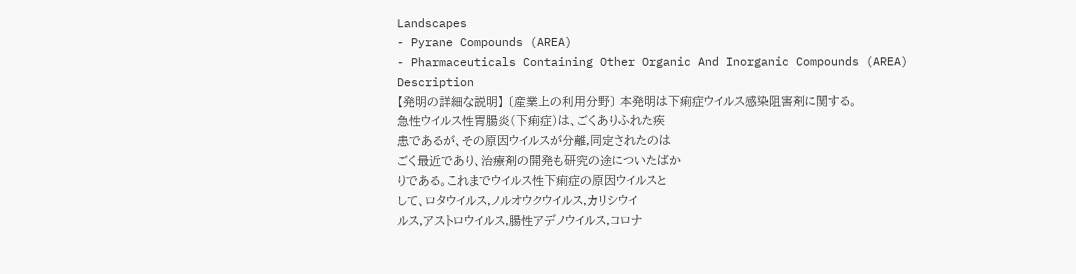Landscapes
- Pyrane Compounds (AREA)
- Pharmaceuticals Containing Other Organic And Inorganic Compounds (AREA)
Description
【発明の詳細な説明】 〔産業上の利用分野〕 本発明は下痢症ウイルス感染阻害剤に関する。
急性ウイルス性胃腸炎(下痢症)は、ごくありふれた疾
患であるが、その原因ウイルスが分離,同定されたのは
ごく最近であり、治療剤の開発も研究の途についたばか
りである。これまでウイルス性下痢症の原因ウイルスと
して、ロタウイルス,ノルオウクウイルス,カリシウイ
ルス,アストロウイルス,腸性アデノウイルス,コロナ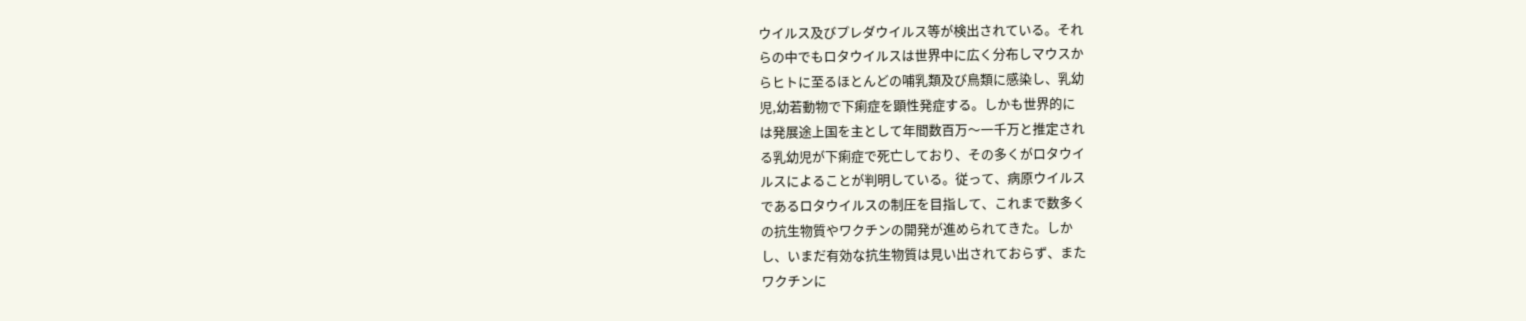ウイルス及びプレダウイルス等が検出されている。それ
らの中でもロタウイルスは世界中に広く分布しマウスか
らヒトに至るほとんどの哺乳類及び鳥類に感染し、乳幼
児,幼若動物で下痢症を顕性発症する。しかも世界的に
は発展途上国を主として年間数百万〜一千万と推定され
る乳幼児が下痢症で死亡しており、その多くがロタウイ
ルスによることが判明している。従って、病原ウイルス
であるロタウイルスの制圧を目指して、これまで数多く
の抗生物質やワクチンの開発が進められてきた。しか
し、いまだ有効な抗生物質は見い出されておらず、また
ワクチンに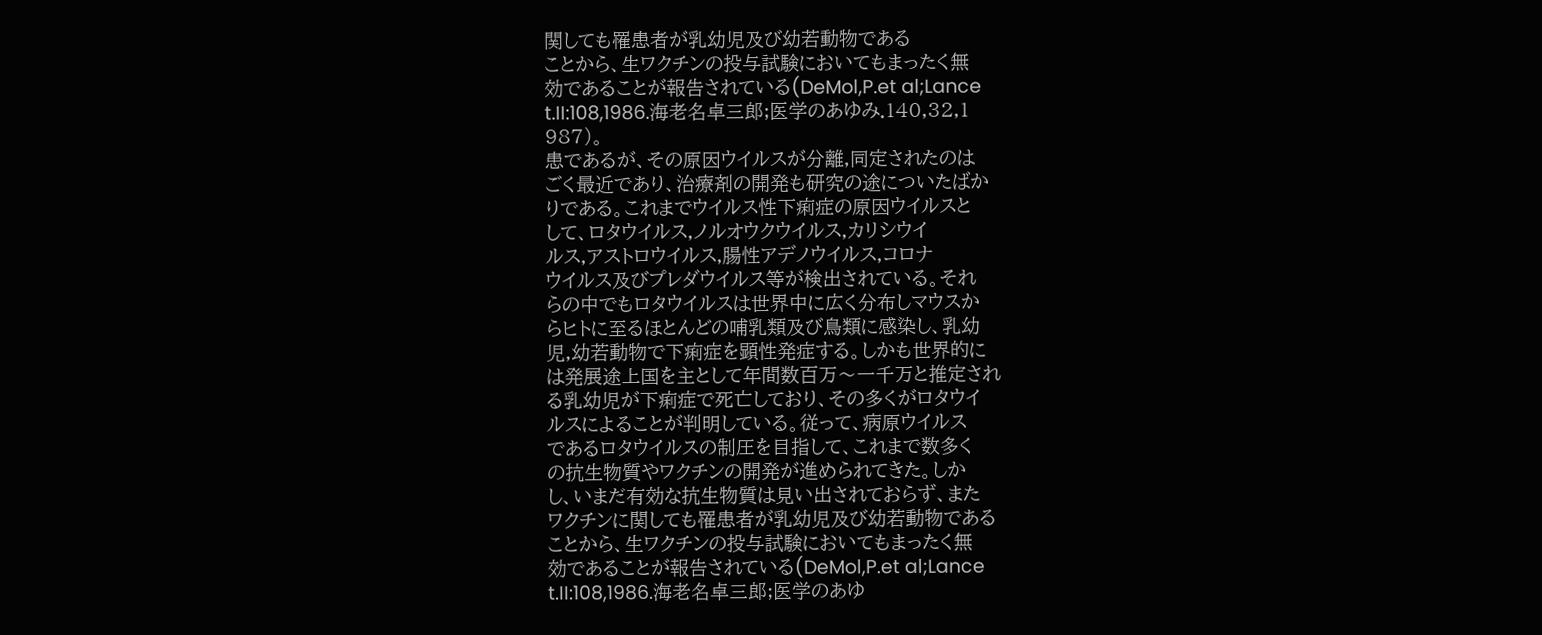関しても罹患者が乳幼児及び幼若動物である
ことから、生ワクチンの投与試験においてもまったく無
効であることが報告されている(DeMol,P.et al;Lance
t.II:108,1986.海老名卓三郎;医学のあゆみ.140,32,1
987)。
患であるが、その原因ウイルスが分離,同定されたのは
ごく最近であり、治療剤の開発も研究の途についたばか
りである。これまでウイルス性下痢症の原因ウイルスと
して、ロタウイルス,ノルオウクウイルス,カリシウイ
ルス,アストロウイルス,腸性アデノウイルス,コロナ
ウイルス及びプレダウイルス等が検出されている。それ
らの中でもロタウイルスは世界中に広く分布しマウスか
らヒトに至るほとんどの哺乳類及び鳥類に感染し、乳幼
児,幼若動物で下痢症を顕性発症する。しかも世界的に
は発展途上国を主として年間数百万〜一千万と推定され
る乳幼児が下痢症で死亡しており、その多くがロタウイ
ルスによることが判明している。従って、病原ウイルス
であるロタウイルスの制圧を目指して、これまで数多く
の抗生物質やワクチンの開発が進められてきた。しか
し、いまだ有効な抗生物質は見い出されておらず、また
ワクチンに関しても罹患者が乳幼児及び幼若動物である
ことから、生ワクチンの投与試験においてもまったく無
効であることが報告されている(DeMol,P.et al;Lance
t.II:108,1986.海老名卓三郎;医学のあゆ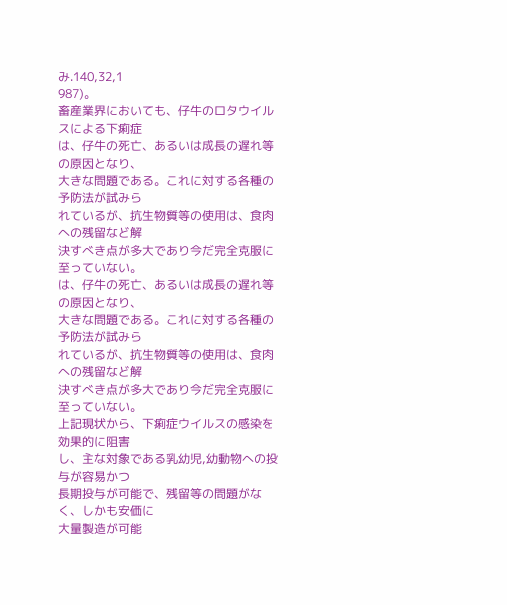み.140,32,1
987)。
畜産業界においても、仔牛のロタウイルスによる下痢症
は、仔牛の死亡、あるいは成長の遅れ等の原因となり、
大きな問題である。これに対する各種の予防法が試みら
れているが、抗生物質等の使用は、食肉への残留など解
決すべき点が多大であり今だ完全克服に至っていない。
は、仔牛の死亡、あるいは成長の遅れ等の原因となり、
大きな問題である。これに対する各種の予防法が試みら
れているが、抗生物質等の使用は、食肉への残留など解
決すべき点が多大であり今だ完全克服に至っていない。
上記現状から、下痢症ウイルスの感染を効果的に阻害
し、主な対象である乳幼児,幼動物への投与が容易かつ
長期投与が可能で、残留等の問題がなく、しかも安価に
大量製造が可能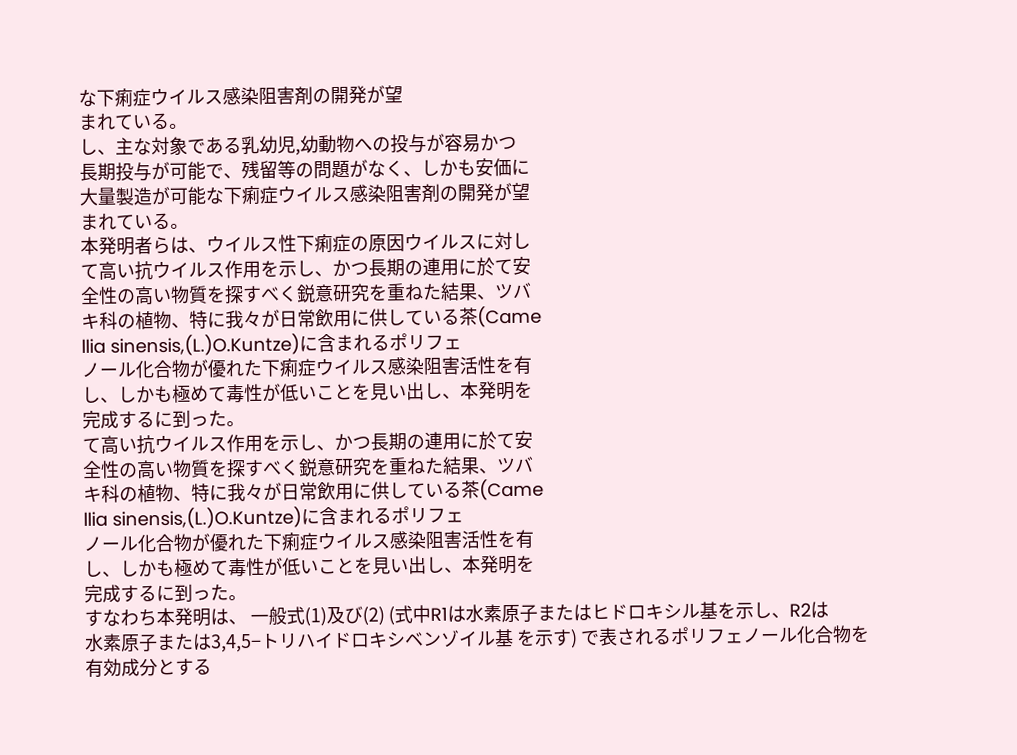な下痢症ウイルス感染阻害剤の開発が望
まれている。
し、主な対象である乳幼児,幼動物への投与が容易かつ
長期投与が可能で、残留等の問題がなく、しかも安価に
大量製造が可能な下痢症ウイルス感染阻害剤の開発が望
まれている。
本発明者らは、ウイルス性下痢症の原因ウイルスに対し
て高い抗ウイルス作用を示し、かつ長期の連用に於て安
全性の高い物質を探すべく鋭意研究を重ねた結果、ツバ
キ科の植物、特に我々が日常飲用に供している茶(Came
llia sinensis,(L.)O.Kuntze)に含まれるポリフェ
ノール化合物が優れた下痢症ウイルス感染阻害活性を有
し、しかも極めて毒性が低いことを見い出し、本発明を
完成するに到った。
て高い抗ウイルス作用を示し、かつ長期の連用に於て安
全性の高い物質を探すべく鋭意研究を重ねた結果、ツバ
キ科の植物、特に我々が日常飲用に供している茶(Came
llia sinensis,(L.)O.Kuntze)に含まれるポリフェ
ノール化合物が優れた下痢症ウイルス感染阻害活性を有
し、しかも極めて毒性が低いことを見い出し、本発明を
完成するに到った。
すなわち本発明は、 一般式(1)及び(2) (式中R1は水素原子またはヒドロキシル基を示し、R2は
水素原子または3,4,5−トリハイドロキシベンゾイル基 を示す) で表されるポリフェノール化合物を有効成分とする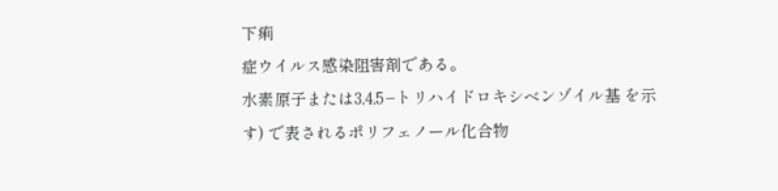下痢
症ウイルス感染阻害剤である。
水素原子または3,4,5−トリハイドロキシベンゾイル基 を示す) で表されるポリフェノール化合物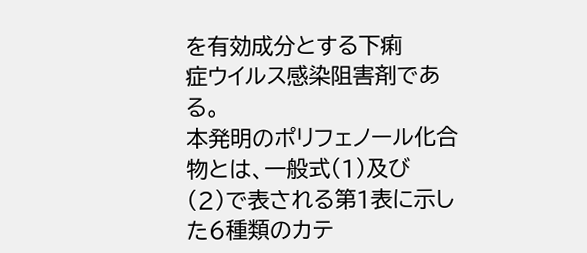を有効成分とする下痢
症ウイルス感染阻害剤である。
本発明のポリフェノール化合物とは、一般式(1)及び
(2)で表される第1表に示した6種類のカテ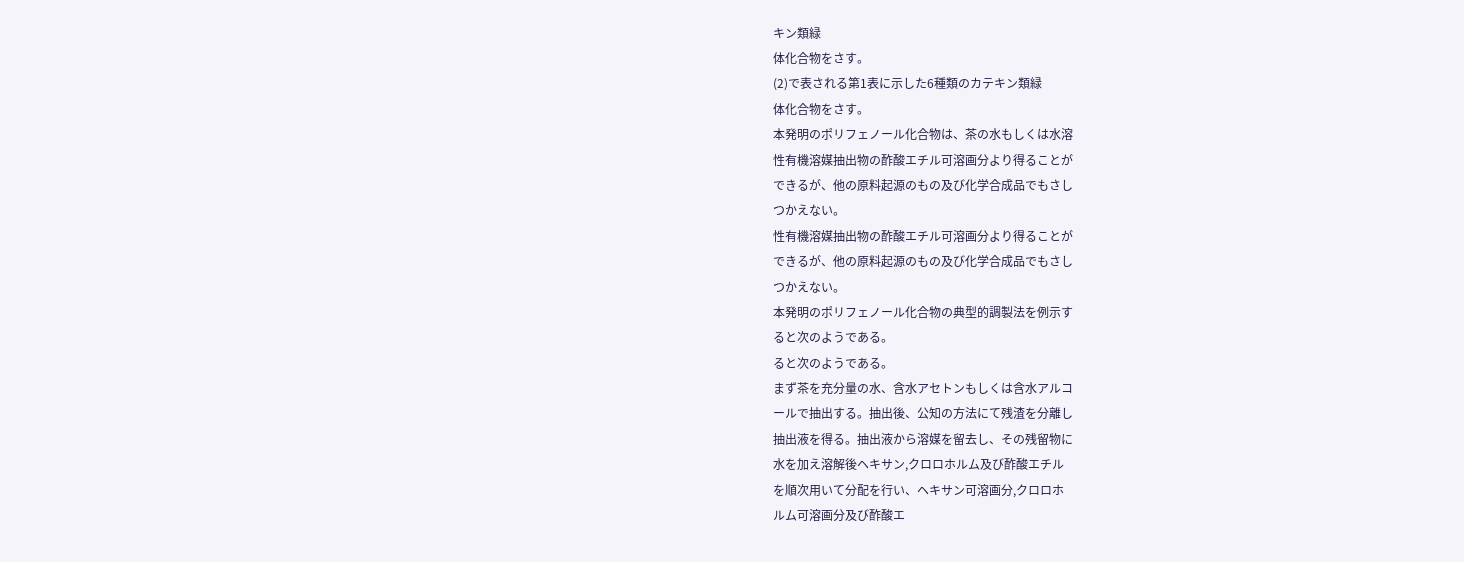キン類緑
体化合物をさす。
(2)で表される第1表に示した6種類のカテキン類緑
体化合物をさす。
本発明のポリフェノール化合物は、茶の水もしくは水溶
性有機溶媒抽出物の酢酸エチル可溶画分より得ることが
できるが、他の原料起源のもの及び化学合成品でもさし
つかえない。
性有機溶媒抽出物の酢酸エチル可溶画分より得ることが
できるが、他の原料起源のもの及び化学合成品でもさし
つかえない。
本発明のポリフェノール化合物の典型的調製法を例示す
ると次のようである。
ると次のようである。
まず茶を充分量の水、含水アセトンもしくは含水アルコ
ールで抽出する。抽出後、公知の方法にて残渣を分離し
抽出液を得る。抽出液から溶媒を留去し、その残留物に
水を加え溶解後ヘキサン,クロロホルム及び酢酸エチル
を順次用いて分配を行い、ヘキサン可溶画分,クロロホ
ルム可溶画分及び酢酸エ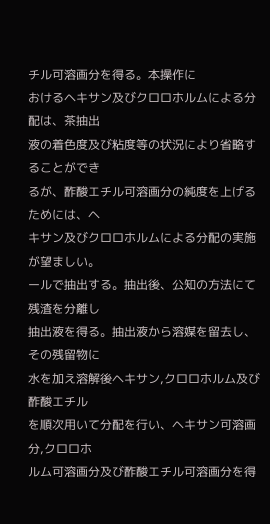チル可溶画分を得る。本操作に
おけるヘキサン及びクロロホルムによる分配は、茶抽出
液の着色度及び粘度等の状況により省略することができ
るが、酢酸エチル可溶画分の純度を上げるためには、ヘ
キサン及びクロロホルムによる分配の実施が望ましい。
ールで抽出する。抽出後、公知の方法にて残渣を分離し
抽出液を得る。抽出液から溶媒を留去し、その残留物に
水を加え溶解後ヘキサン,クロロホルム及び酢酸エチル
を順次用いて分配を行い、ヘキサン可溶画分,クロロホ
ルム可溶画分及び酢酸エチル可溶画分を得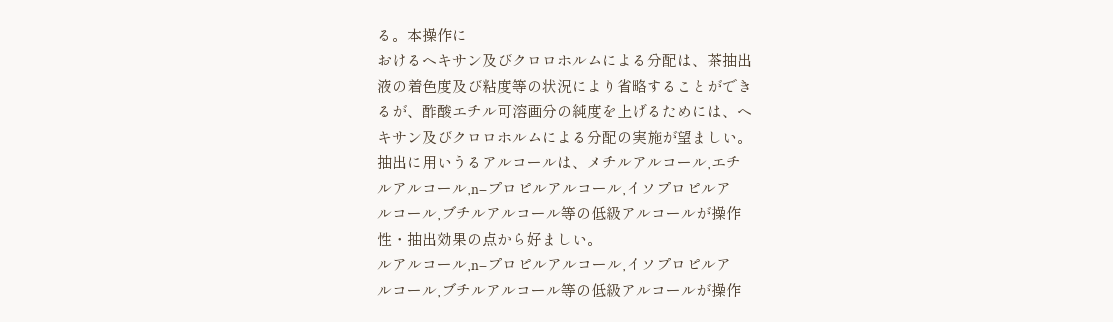る。本操作に
おけるヘキサン及びクロロホルムによる分配は、茶抽出
液の着色度及び粘度等の状況により省略することができ
るが、酢酸エチル可溶画分の純度を上げるためには、ヘ
キサン及びクロロホルムによる分配の実施が望ましい。
抽出に用いうるアルコールは、メチルアルコール,エチ
ルアルコール,n−プロピルアルコール,イソプロピルア
ルコール,ブチルアルコール等の低級アルコールが操作
性・抽出効果の点から好ましい。
ルアルコール,n−プロピルアルコール,イソプロピルア
ルコール,ブチルアルコール等の低級アルコールが操作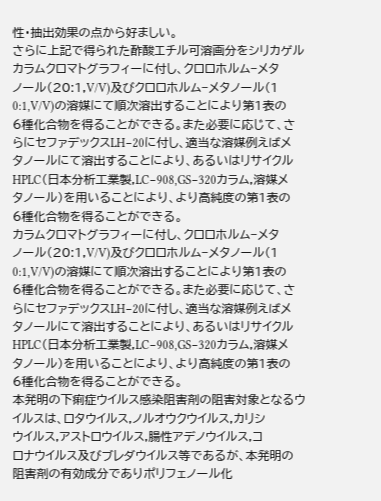性・抽出効果の点から好ましい。
さらに上記で得られた酢酸エチル可溶画分をシリカゲル
カラムクロマトグラフィーに付し、クロロホルム−メタ
ノール(20:1,V/V)及びクロロホルム−メタノール(1
0:1,V/V)の溶媒にて順次溶出することにより第1表の
6種化合物を得ることができる。また必要に応じて、さ
らにセファデックスLH−20に付し、適当な溶媒例えばメ
タノールにて溶出することにより、あるいはリサイクル
HPLC(日本分析工業製,LC−908,GS−320カラム,溶媒メ
タノール)を用いることにより、より高純度の第1表の
6種化合物を得ることができる。
カラムクロマトグラフィーに付し、クロロホルム−メタ
ノール(20:1,V/V)及びクロロホルム−メタノール(1
0:1,V/V)の溶媒にて順次溶出することにより第1表の
6種化合物を得ることができる。また必要に応じて、さ
らにセファデックスLH−20に付し、適当な溶媒例えばメ
タノールにて溶出することにより、あるいはリサイクル
HPLC(日本分析工業製,LC−908,GS−320カラム,溶媒メ
タノール)を用いることにより、より高純度の第1表の
6種化合物を得ることができる。
本発明の下痢症ウイルス感染阻害剤の阻害対象となるウ
イルスは、ロタウイルス,ノルオウクウイルス,カリシ
ウイルス,アストロウイルス,腸性アデノウイルス,コ
ロナウイルス及びブレダウイルス等であるが、本発明の
阻害剤の有効成分でありポリフェノール化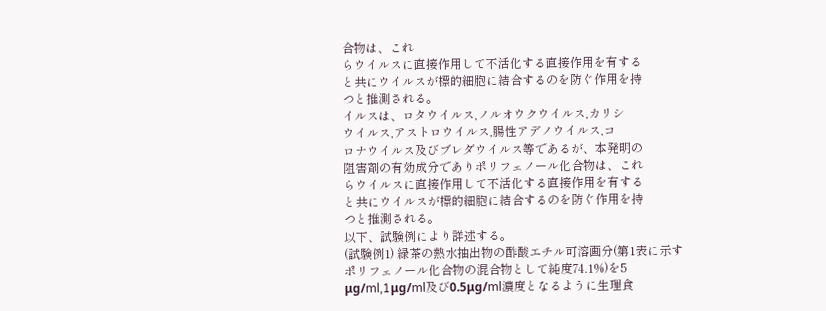合物は、これ
らウイルスに直接作用して不活化する直接作用を有する
と共にウイルスが標的細胞に結合するのを防ぐ作用を持
つと推測される。
イルスは、ロタウイルス,ノルオウクウイルス,カリシ
ウイルス,アストロウイルス,腸性アデノウイルス,コ
ロナウイルス及びブレダウイルス等であるが、本発明の
阻害剤の有効成分でありポリフェノール化合物は、これ
らウイルスに直接作用して不活化する直接作用を有する
と共にウイルスが標的細胞に結合するのを防ぐ作用を持
つと推測される。
以下、試験例により詳述する。
(試験例1) 緑茶の熱水抽出物の酢酸エチル可溶画分(第1表に示す
ポリフェノール化合物の混合物として純度74.1%)を5
μg/ml,1μg/ml及び0.5μg/ml濃度となるように生理食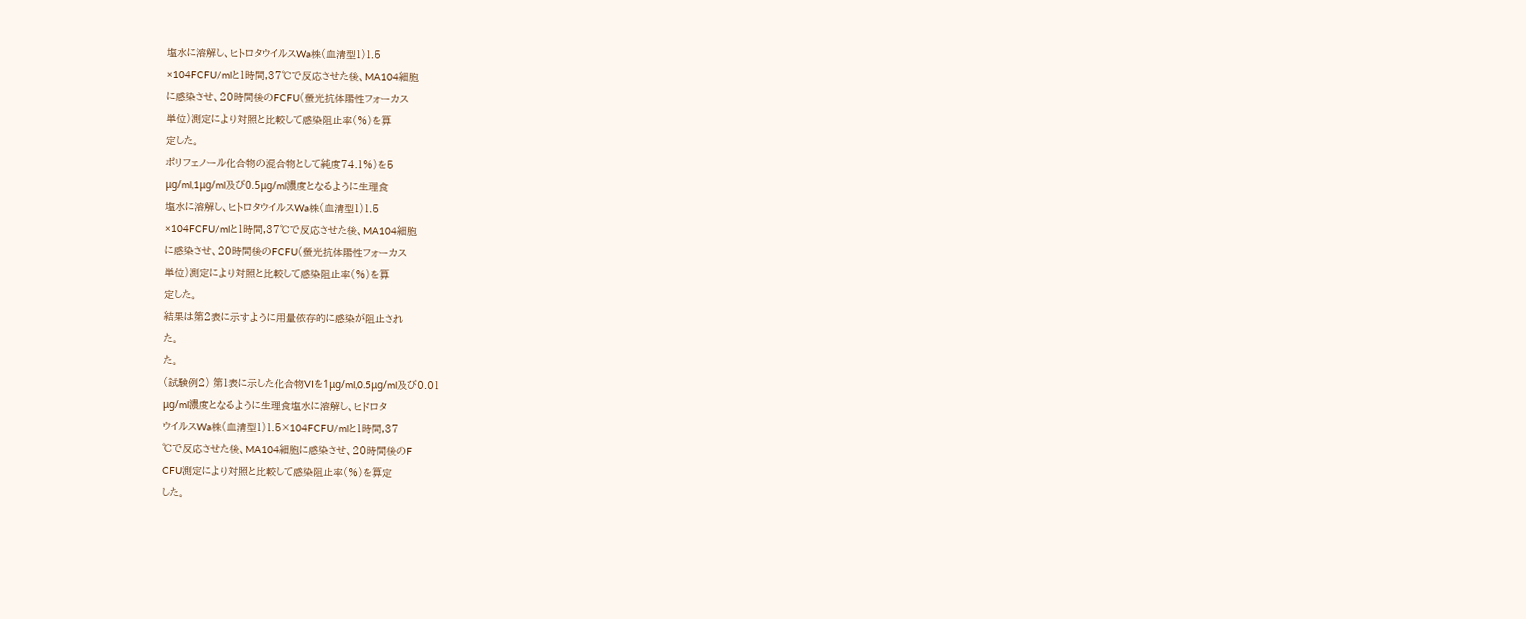塩水に溶解し、ヒトロタウイルスWa株(血清型1)1.5
×104FCFU/mlと1時間,37℃で反応させた後、MA104細胞
に感染させ、20時間後のFCFU(螢光抗体陽性フォーカス
単位)測定により対照と比較して感染阻止率(%)を算
定した。
ポリフェノール化合物の混合物として純度74.1%)を5
μg/ml,1μg/ml及び0.5μg/ml濃度となるように生理食
塩水に溶解し、ヒトロタウイルスWa株(血清型1)1.5
×104FCFU/mlと1時間,37℃で反応させた後、MA104細胞
に感染させ、20時間後のFCFU(螢光抗体陽性フォーカス
単位)測定により対照と比較して感染阻止率(%)を算
定した。
結果は第2表に示すように用量依存的に感染が阻止され
た。
た。
(試験例2) 第1表に示した化合物VIを1μg/ml,0.5μg/ml及び0.01
μg/ml濃度となるように生理食塩水に溶解し、ヒドロタ
ウイルスWa株(血清型1)1.5×104FCFU/mlと1時間,37
℃で反応させた後、MA104細胞に感染させ、20時間後のF
CFU測定により対照と比較して感染阻止率(%)を算定
した。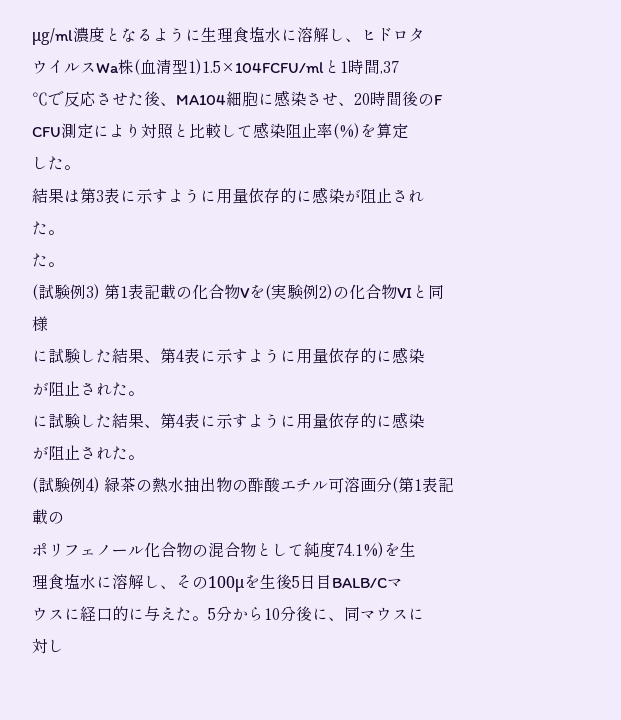μg/ml濃度となるように生理食塩水に溶解し、ヒドロタ
ウイルスWa株(血清型1)1.5×104FCFU/mlと1時間,37
℃で反応させた後、MA104細胞に感染させ、20時間後のF
CFU測定により対照と比較して感染阻止率(%)を算定
した。
結果は第3表に示すように用量依存的に感染が阻止され
た。
た。
(試験例3) 第1表記載の化合物Vを(実験例2)の化合物VIと同様
に試験した結果、第4表に示すように用量依存的に感染
が阻止された。
に試験した結果、第4表に示すように用量依存的に感染
が阻止された。
(試験例4) 緑茶の熱水抽出物の酢酸エチル可溶画分(第1表記載の
ポリフェノール化合物の混合物として純度74.1%)を生
理食塩水に溶解し、その100μを生後5日目BALB/Cマ
ウスに経口的に与えた。5分から10分後に、同マウスに
対し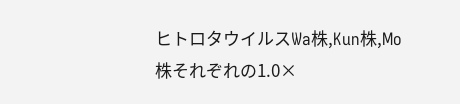ヒトロタウイルスWa株,Kun株,Mo株それぞれの1.0×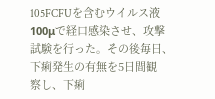105FCFUを含むウイルス液100μで経口感染させ、攻撃
試験を行った。その後毎日、下痢発生の有無を5日間観
察し、下痢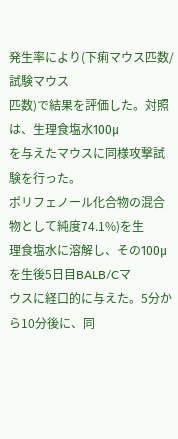発生率により(下痢マウス匹数/試験マウス
匹数)で結果を評価した。対照は、生理食塩水100μ
を与えたマウスに同様攻撃試験を行った。
ポリフェノール化合物の混合物として純度74.1%)を生
理食塩水に溶解し、その100μを生後5日目BALB/Cマ
ウスに経口的に与えた。5分から10分後に、同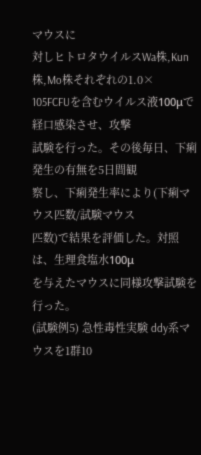マウスに
対しヒトロタウイルスWa株,Kun株,Mo株それぞれの1.0×
105FCFUを含むウイルス液100μで経口感染させ、攻撃
試験を行った。その後毎日、下痢発生の有無を5日間観
察し、下痢発生率により(下痢マウス匹数/試験マウス
匹数)で結果を評価した。対照は、生理食塩水100μ
を与えたマウスに同様攻撃試験を行った。
(試験例5) 急性毒性実験 ddy系マウスを1群10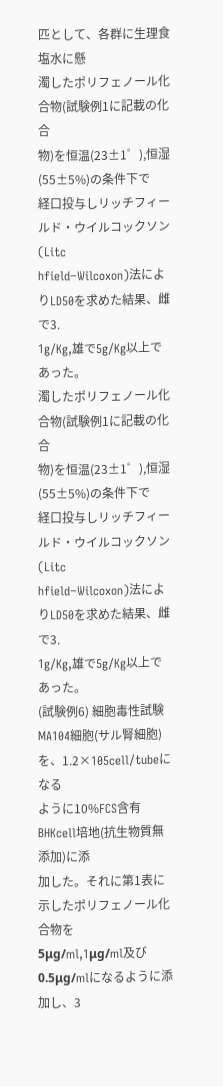匹として、各群に生理食塩水に懸
濁したポリフェノール化合物(試験例1に記載の化合
物)を恒温(23±1゜),恒湿(55±5%)の条件下で
経口投与しリッチフィールド・ウイルコックソン(Litc
hfield−Wilcoxon)法によりLD50を求めた結果、雌で3.
1g/Kg,雄で5g/Kg以上であった。
濁したポリフェノール化合物(試験例1に記載の化合
物)を恒温(23±1゜),恒湿(55±5%)の条件下で
経口投与しリッチフィールド・ウイルコックソン(Litc
hfield−Wilcoxon)法によりLD50を求めた結果、雌で3.
1g/Kg,雄で5g/Kg以上であった。
(試験例6) 細胞毒性試験 MA104細胞(サル腎細胞)を、1.2×105cell/tubeになる
ように10%FCS含有BHKcell培地(抗生物質無添加)に添
加した。それに第1表に示したポリフェノール化合物を
5μg/ml,1μg/ml及び0.5μg/mlになるように添加し、3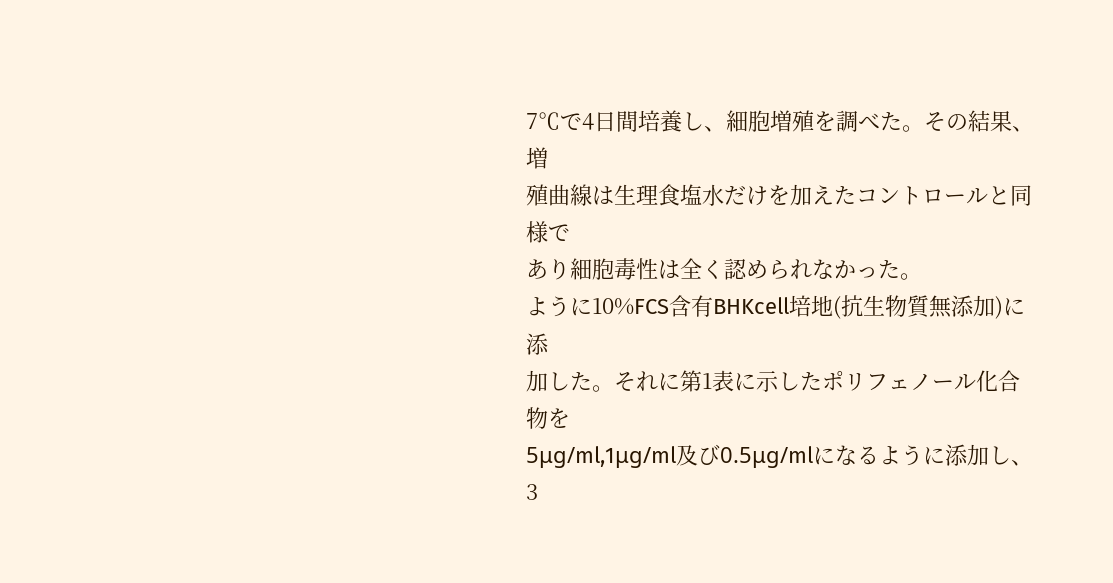7℃で4日間培養し、細胞増殖を調べた。その結果、増
殖曲線は生理食塩水だけを加えたコントロールと同様で
あり細胞毒性は全く認められなかった。
ように10%FCS含有BHKcell培地(抗生物質無添加)に添
加した。それに第1表に示したポリフェノール化合物を
5μg/ml,1μg/ml及び0.5μg/mlになるように添加し、3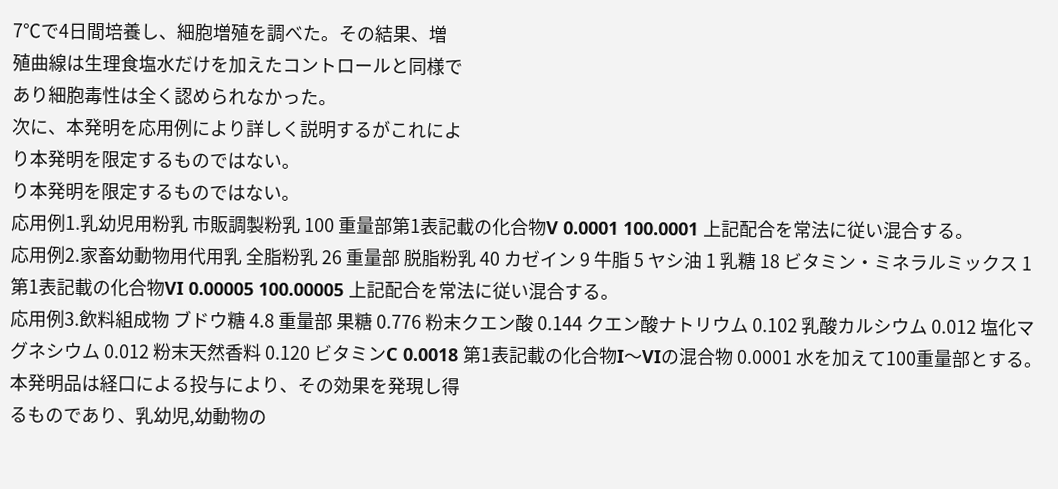7℃で4日間培養し、細胞増殖を調べた。その結果、増
殖曲線は生理食塩水だけを加えたコントロールと同様で
あり細胞毒性は全く認められなかった。
次に、本発明を応用例により詳しく説明するがこれによ
り本発明を限定するものではない。
り本発明を限定するものではない。
応用例1.乳幼児用粉乳 市販調製粉乳 100 重量部第1表記載の化合物V 0.0001 100.0001 上記配合を常法に従い混合する。
応用例2.家畜幼動物用代用乳 全脂粉乳 26 重量部 脱脂粉乳 40 カゼイン 9 牛脂 5 ヤシ油 1 乳糖 18 ビタミン・ミネラルミックス 1 第1表記載の化合物VI 0.00005 100.00005 上記配合を常法に従い混合する。
応用例3.飲料組成物 ブドウ糖 4.8 重量部 果糖 0.776 粉末クエン酸 0.144 クエン酸ナトリウム 0.102 乳酸カルシウム 0.012 塩化マグネシウム 0.012 粉末天然香料 0.120 ビタミンC 0.0018 第1表記載の化合物I〜VIの混合物 0.0001 水を加えて100重量部とする。
本発明品は経口による投与により、その効果を発現し得
るものであり、乳幼児,幼動物の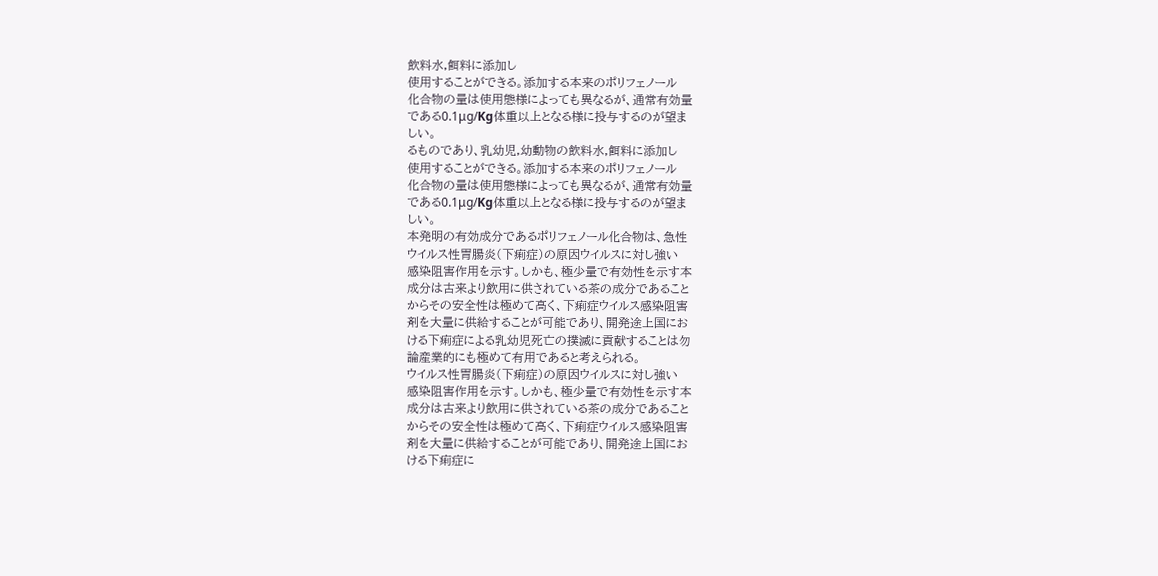飲料水,餌料に添加し
使用することができる。添加する本来のポリフェノール
化合物の量は使用態様によっても異なるが、通常有効量
である0.1μg/Kg体重以上となる様に投与するのが望ま
しい。
るものであり、乳幼児,幼動物の飲料水,餌料に添加し
使用することができる。添加する本来のポリフェノール
化合物の量は使用態様によっても異なるが、通常有効量
である0.1μg/Kg体重以上となる様に投与するのが望ま
しい。
本発明の有効成分であるポリフェノール化合物は、急性
ウイルス性胃腸炎(下痢症)の原因ウイルスに対し強い
感染阻害作用を示す。しかも、極少量で有効性を示す本
成分は古来より飲用に供されている茶の成分であること
からその安全性は極めて高く、下痢症ウイルス感染阻害
剤を大量に供給することが可能であり、開発途上国にお
ける下痢症による乳幼児死亡の撲滅に貢献することは勿
論産業的にも極めて有用であると考えられる。
ウイルス性胃腸炎(下痢症)の原因ウイルスに対し強い
感染阻害作用を示す。しかも、極少量で有効性を示す本
成分は古来より飲用に供されている茶の成分であること
からその安全性は極めて高く、下痢症ウイルス感染阻害
剤を大量に供給することが可能であり、開発途上国にお
ける下痢症に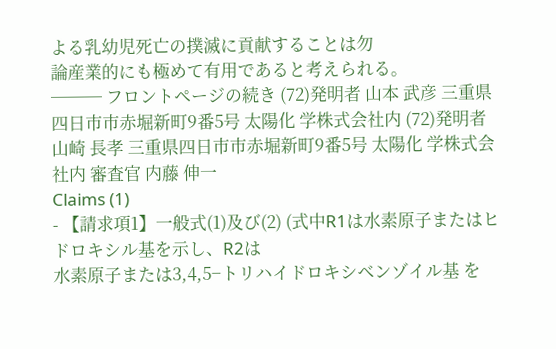よる乳幼児死亡の撲滅に貢献することは勿
論産業的にも極めて有用であると考えられる。
─── フロントページの続き (72)発明者 山本 武彦 三重県四日市市赤堀新町9番5号 太陽化 学株式会社内 (72)発明者 山崎 長孝 三重県四日市市赤堀新町9番5号 太陽化 学株式会社内 審査官 内藤 伸一
Claims (1)
- 【請求項1】一般式(1)及び(2) (式中R1は水素原子またはヒドロキシル基を示し、R2は
水素原子または3,4,5−トリハイドロキシベンゾイル基 を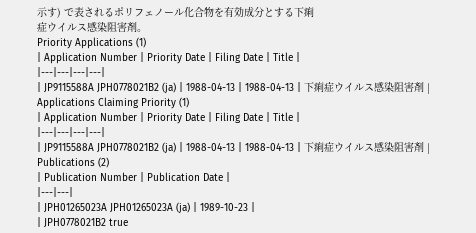示す) で表されるポリフェノール化合物を有効成分とする下痢
症ウイルス感染阻害剤。
Priority Applications (1)
| Application Number | Priority Date | Filing Date | Title |
|---|---|---|---|
| JP9115588A JPH0778021B2 (ja) | 1988-04-13 | 1988-04-13 | 下痢症ウイルス感染阻害剤 |
Applications Claiming Priority (1)
| Application Number | Priority Date | Filing Date | Title |
|---|---|---|---|
| JP9115588A JPH0778021B2 (ja) | 1988-04-13 | 1988-04-13 | 下痢症ウイルス感染阻害剤 |
Publications (2)
| Publication Number | Publication Date |
|---|---|
| JPH01265023A JPH01265023A (ja) | 1989-10-23 |
| JPH0778021B2 true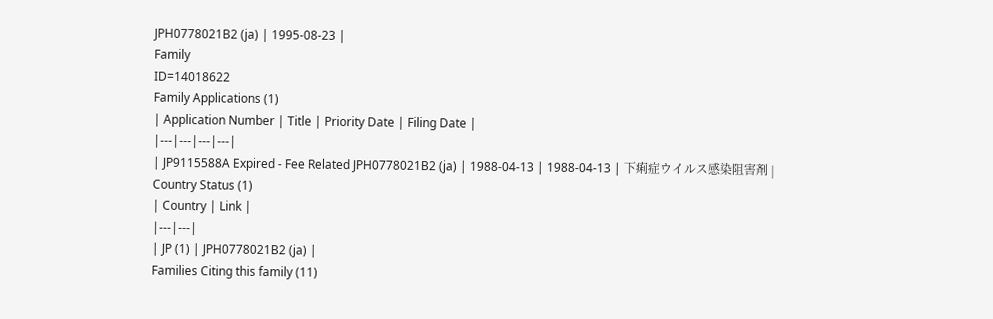JPH0778021B2 (ja) | 1995-08-23 |
Family
ID=14018622
Family Applications (1)
| Application Number | Title | Priority Date | Filing Date |
|---|---|---|---|
| JP9115588A Expired - Fee Related JPH0778021B2 (ja) | 1988-04-13 | 1988-04-13 | 下痢症ウイルス感染阻害剤 |
Country Status (1)
| Country | Link |
|---|---|
| JP (1) | JPH0778021B2 (ja) |
Families Citing this family (11)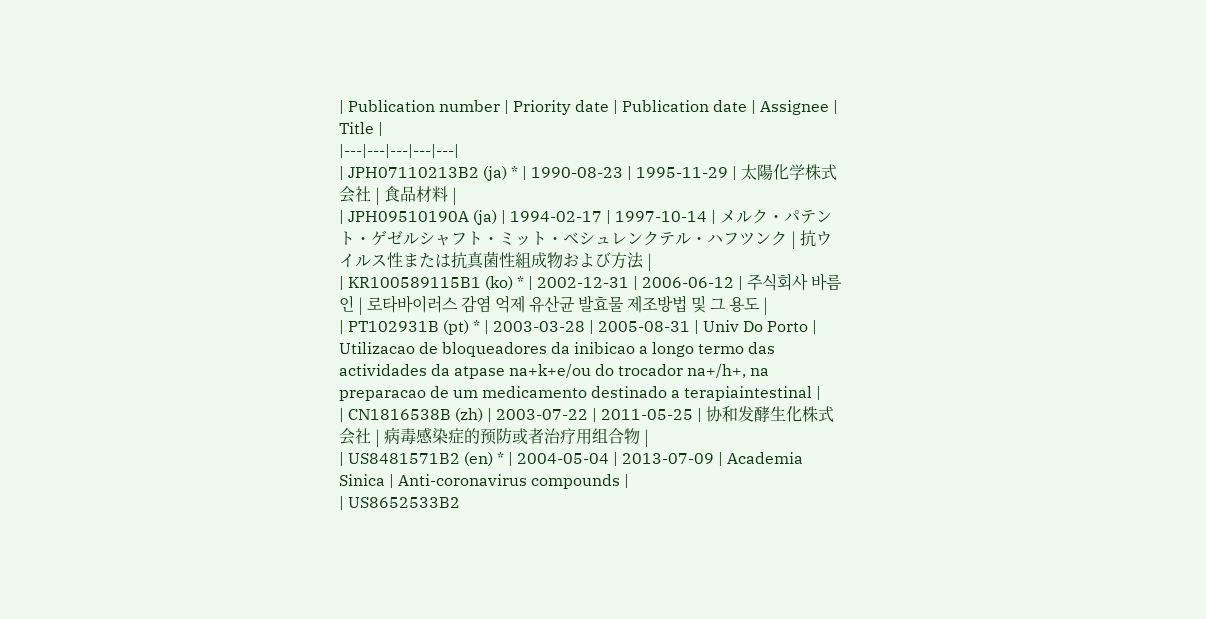| Publication number | Priority date | Publication date | Assignee | Title |
|---|---|---|---|---|
| JPH07110213B2 (ja) * | 1990-08-23 | 1995-11-29 | 太陽化学株式会社 | 食品材料 |
| JPH09510190A (ja) | 1994-02-17 | 1997-10-14 | メルク・パテント・ゲゼルシャフト・ミット・ベシュレンクテル・ハフツンク | 抗ウイルス性または抗真菌性組成物および方法 |
| KR100589115B1 (ko) * | 2002-12-31 | 2006-06-12 | 주식회사 바름인 | 로타바이러스 감염 억제 유산균 발효물 제조방법 및 그 용도 |
| PT102931B (pt) * | 2003-03-28 | 2005-08-31 | Univ Do Porto | Utilizacao de bloqueadores da inibicao a longo termo das actividades da atpase na+k+e/ou do trocador na+/h+, na preparacao de um medicamento destinado a terapiaintestinal |
| CN1816538B (zh) | 2003-07-22 | 2011-05-25 | 协和发酵生化株式会社 | 病毒感染症的预防或者治疗用组合物 |
| US8481571B2 (en) * | 2004-05-04 | 2013-07-09 | Academia Sinica | Anti-coronavirus compounds |
| US8652533B2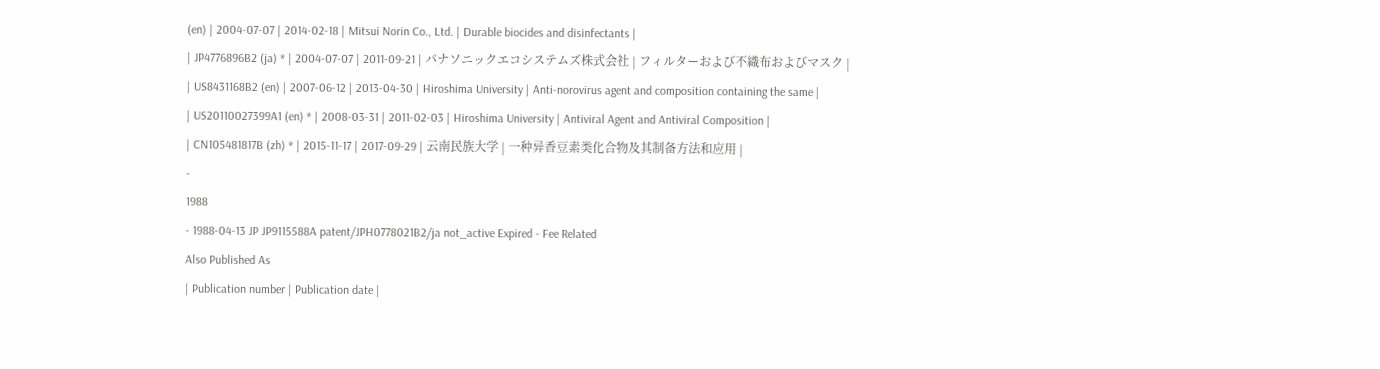(en) | 2004-07-07 | 2014-02-18 | Mitsui Norin Co., Ltd. | Durable biocides and disinfectants |
| JP4776896B2 (ja) * | 2004-07-07 | 2011-09-21 | パナソニックエコシステムズ株式会社 | フィルターおよび不織布およびマスク |
| US8431168B2 (en) | 2007-06-12 | 2013-04-30 | Hiroshima University | Anti-norovirus agent and composition containing the same |
| US20110027399A1 (en) * | 2008-03-31 | 2011-02-03 | Hiroshima University | Antiviral Agent and Antiviral Composition |
| CN105481817B (zh) * | 2015-11-17 | 2017-09-29 | 云南民族大学 | 一种异香豆素类化合物及其制备方法和应用 |
-
1988
- 1988-04-13 JP JP9115588A patent/JPH0778021B2/ja not_active Expired - Fee Related
Also Published As
| Publication number | Publication date |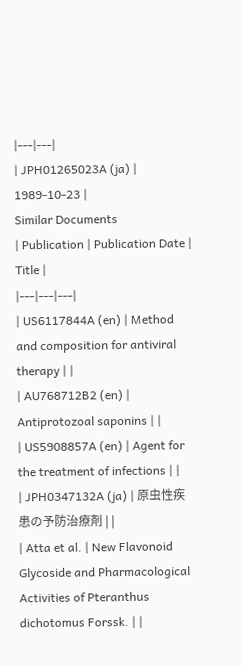|---|---|
| JPH01265023A (ja) | 1989-10-23 |
Similar Documents
| Publication | Publication Date | Title |
|---|---|---|
| US6117844A (en) | Method and composition for antiviral therapy | |
| AU768712B2 (en) | Antiprotozoal saponins | |
| US5908857A (en) | Agent for the treatment of infections | |
| JPH0347132A (ja) | 原虫性疾患の予防治療剤 | |
| Atta et al. | New Flavonoid Glycoside and Pharmacological Activities of Pteranthus dichotomus Forssk. | |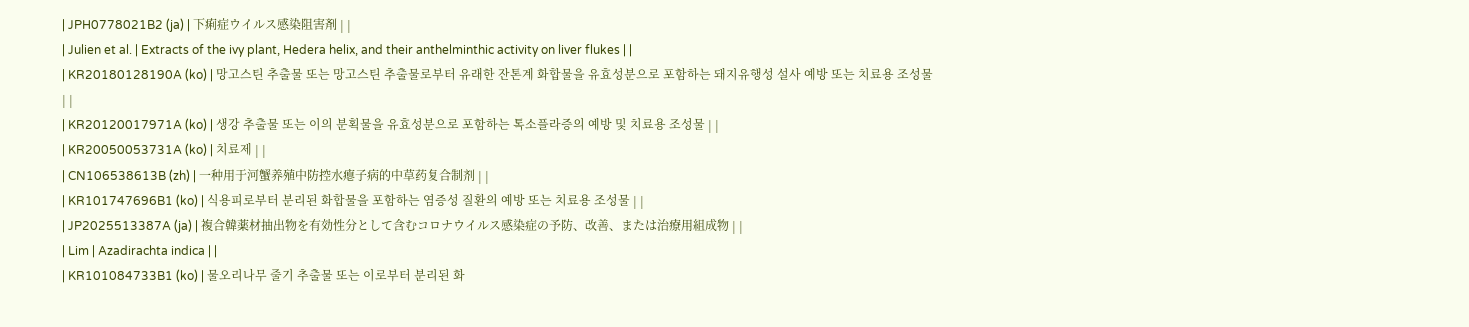| JPH0778021B2 (ja) | 下痢症ウイルス感染阻害剤 | |
| Julien et al. | Extracts of the ivy plant, Hedera helix, and their anthelminthic activity on liver flukes | |
| KR20180128190A (ko) | 망고스틴 추출물 또는 망고스틴 추출물로부터 유래한 잔톤계 화합물을 유효성분으로 포함하는 돼지유행성 설사 예방 또는 치료용 조성물 | |
| KR20120017971A (ko) | 생강 추출물 또는 이의 분획물을 유효성분으로 포함하는 톡소플라증의 예방 및 치료용 조성물 | |
| KR20050053731A (ko) | 치료제 | |
| CN106538613B (zh) | 一种用于河蟹养殖中防控水瘪子病的中草药复合制剂 | |
| KR101747696B1 (ko) | 식용피로부터 분리된 화합물을 포함하는 염증성 질환의 예방 또는 치료용 조성물 | |
| JP2025513387A (ja) | 複合韓薬材抽出物を有効性分として含むコロナウイルス感染症の予防、改善、または治療用組成物 | |
| Lim | Azadirachta indica | |
| KR101084733B1 (ko) | 물오리나무 줄기 추출물 또는 이로부터 분리된 화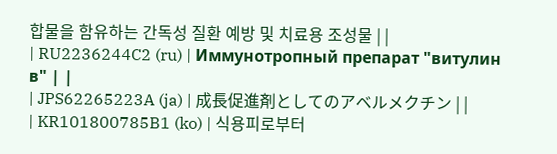합물을 함유하는 간독성 질환 예방 및 치료용 조성물 | |
| RU2236244C2 (ru) | Иммунотропный препарат "витулин в" | |
| JPS62265223A (ja) | 成長促進剤としてのアベルメクチン | |
| KR101800785B1 (ko) | 식용피로부터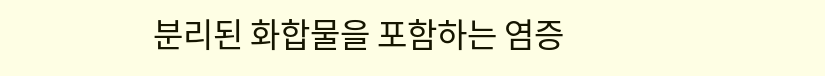분리된 화합물을 포함하는 염증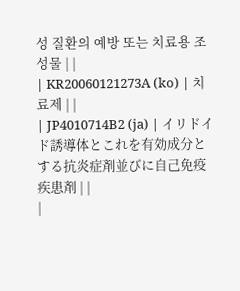성 질환의 예방 또는 치료용 조성물 | |
| KR20060121273A (ko) | 치료제 | |
| JP4010714B2 (ja) | イリドイド誘導体とこれを有効成分とする抗炎症剤並びに自己免疫疾患剤 | |
|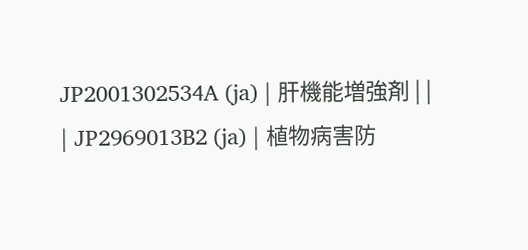JP2001302534A (ja) | 肝機能増強剤 | |
| JP2969013B2 (ja) | 植物病害防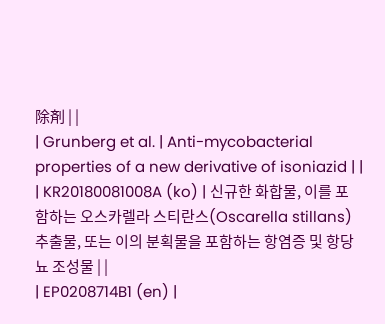除剤 | |
| Grunberg et al. | Anti-mycobacterial properties of a new derivative of isoniazid | |
| KR20180081008A (ko) | 신규한 화합물, 이를 포함하는 오스카렐라 스티란스(Oscarella stillans) 추출물, 또는 이의 분획물을 포함하는 항염증 및 항당뇨 조성물 | |
| EP0208714B1 (en) |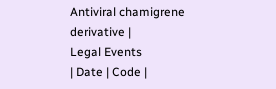Antiviral chamigrene derivative |
Legal Events
| Date | Code |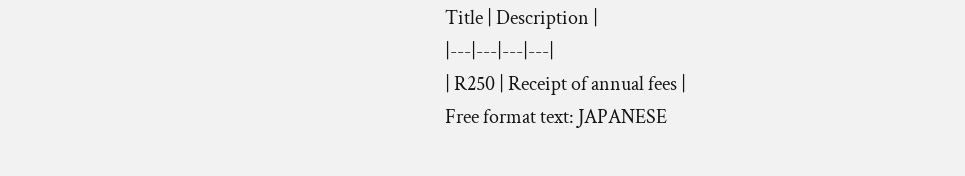Title | Description |
|---|---|---|---|
| R250 | Receipt of annual fees |
Free format text: JAPANESE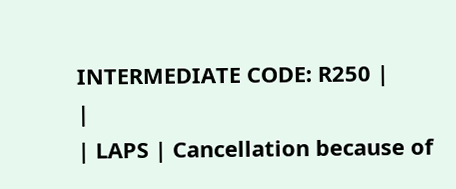INTERMEDIATE CODE: R250 |
|
| LAPS | Cancellation because of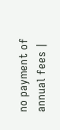no payment of annual fees |